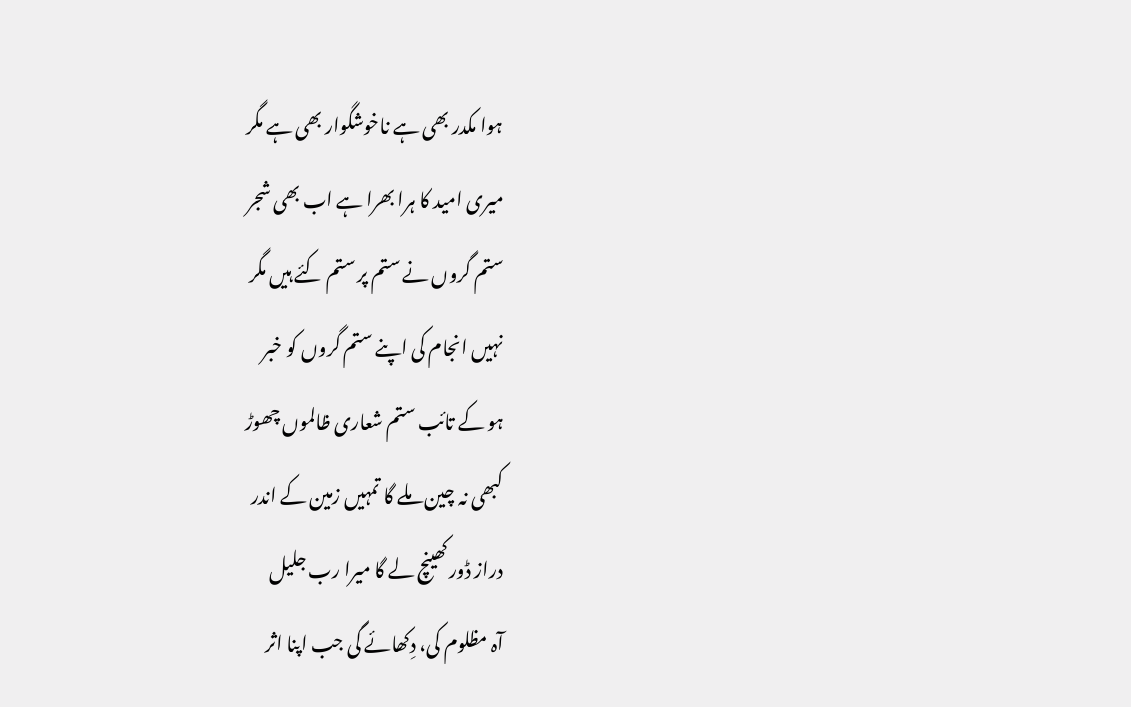ہوا مکدر بھی ہے ناخوشگوار بھی ہے مگر
میری امید کا ہرا بھرا ہے اب بھی شجر
ستم گروں نے ستم پر ستم کئے ہیں مگر
نہیں انجام کی اپنے ستم گروں کو خبر
ہو کے تائب ستم شعاری ظالموں چھوڑ
کبھی نہ چین ملے گا تمہیں زمین کے اندر
دراز ڈور کھینچ لے گا میرا رب جلیل
آہ مظلوم کی، دِکھائے گی جب اپنا اثر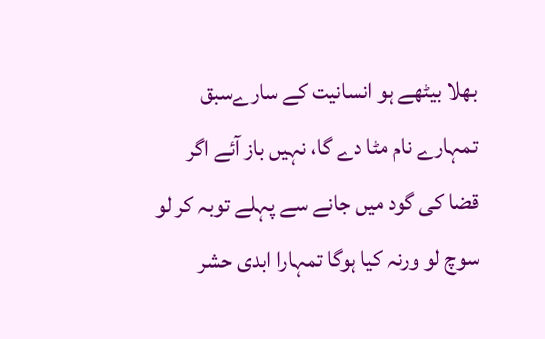بھلا بیٹھے ہو انسانیت کے سارےسبق
تمہارے نام مٹا دے گا، نہیں باز آئے اگر
قضا کی گود میں جانے سے پہلے توبہ کر لو
سوچ لو ورنہ کیا ہوگا تمہارا ابدی حشر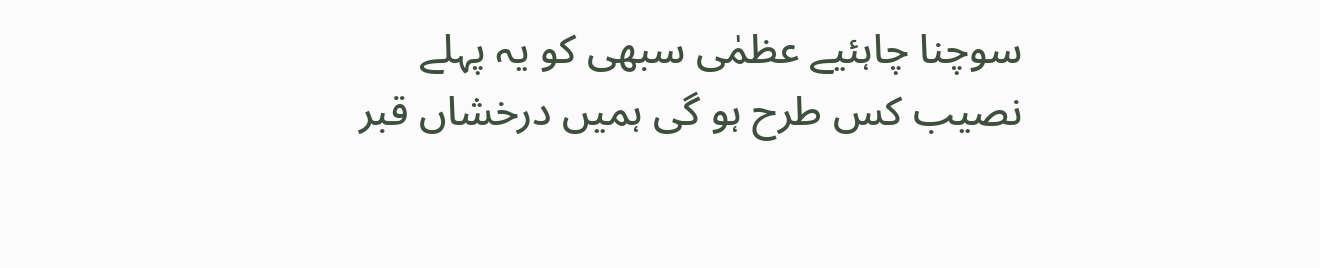سوچنا چاہئیے عظمٰی سبھی کو یہ پہلے
نصیب کس طرح ہو گی ہمیں درخشاں قبر